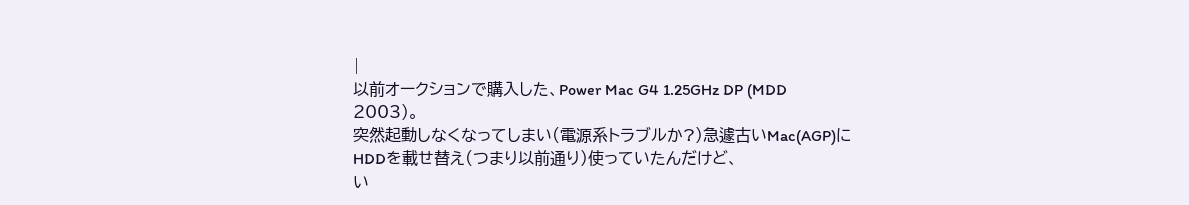|
以前オークションで購入した、Power Mac G4 1.25GHz DP (MDD 2003)。
突然起動しなくなってしまい(電源系トラブルか?)急遽古いMac(AGP)に
HDDを載せ替え(つまり以前通り)使っていたんだけど、
い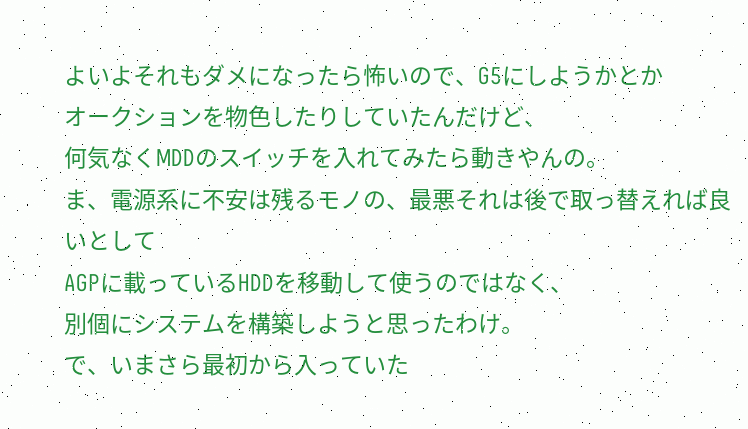よいよそれもダメになったら怖いので、G5にしようかとか
オークションを物色したりしていたんだけど、
何気なくMDDのスイッチを入れてみたら動きやんの。
ま、電源系に不安は残るモノの、最悪それは後で取っ替えれば良いとして
AGPに載っているHDDを移動して使うのではなく、
別個にシステムを構築しようと思ったわけ。
で、いまさら最初から入っていた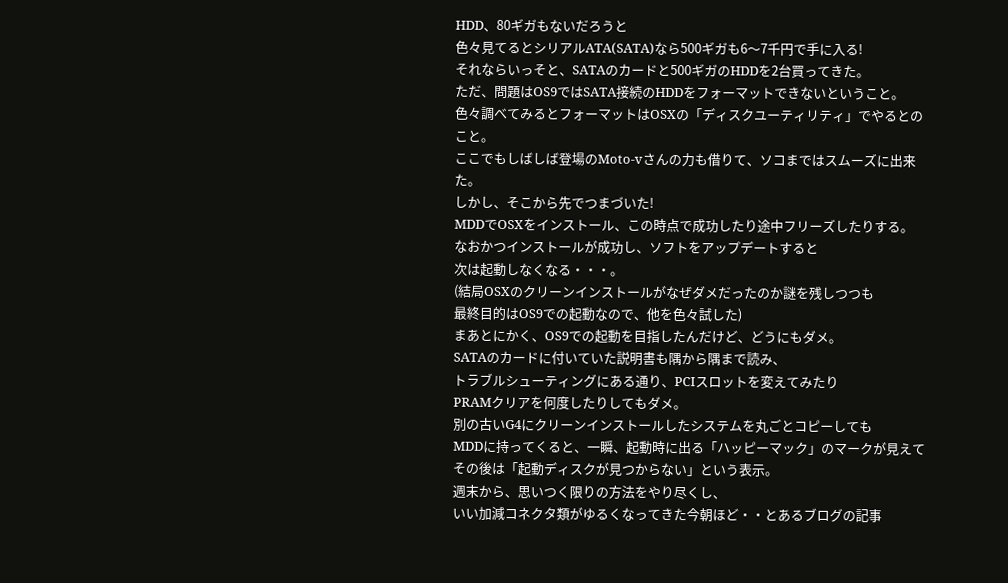HDD、80ギガもないだろうと
色々見てるとシリアルATA(SATA)なら500ギガも6〜7千円で手に入る!
それならいっそと、SATAのカードと500ギガのHDDを2台買ってきた。
ただ、問題はOS9ではSATA接続のHDDをフォーマットできないということ。
色々調べてみるとフォーマットはOSXの「ディスクユーティリティ」でやるとのこと。
ここでもしばしば登場のMoto-vさんの力も借りて、ソコまではスムーズに出来た。
しかし、そこから先でつまづいた!
MDDでOSXをインストール、この時点で成功したり途中フリーズしたりする。
なおかつインストールが成功し、ソフトをアップデートすると
次は起動しなくなる・・・。
(結局OSXのクリーンインストールがなぜダメだったのか謎を残しつつも
最終目的はOS9での起動なので、他を色々試した)
まあとにかく、OS9での起動を目指したんだけど、どうにもダメ。
SATAのカードに付いていた説明書も隅から隅まで読み、
トラブルシューティングにある通り、PCIスロットを変えてみたり
PRAMクリアを何度したりしてもダメ。
別の古いG4にクリーンインストールしたシステムを丸ごとコピーしても
MDDに持ってくると、一瞬、起動時に出る「ハッピーマック」のマークが見えて
その後は「起動ディスクが見つからない」という表示。
週末から、思いつく限りの方法をやり尽くし、
いい加減コネクタ類がゆるくなってきた今朝ほど・・とあるブログの記事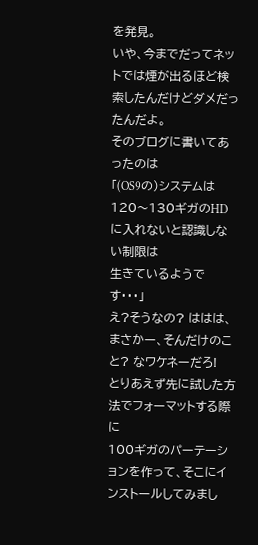を発見。
いや、今までだってネットでは煙が出るほど検索したんだけどダメだったんだよ。
そのブログに書いてあったのは
「(OS9の)システムは120〜130ギガのHDに入れないと認識しない制限は
生きているようです・・・」
え?そうなの? ははは、まさかー、そんだけのこと? なワケネーだろ!
とりあえず先に試した方法でフォーマットする際に
100ギガのパーテーションを作って、そこにインストールしてみまし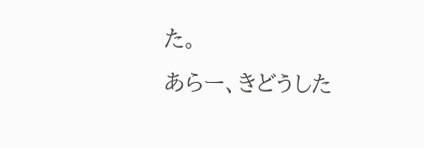た。
あらー、きどうした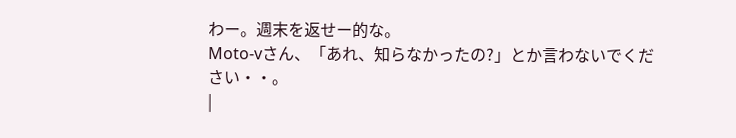わー。週末を返せー的な。
Moto-vさん、「あれ、知らなかったの?」とか言わないでください・・。
|